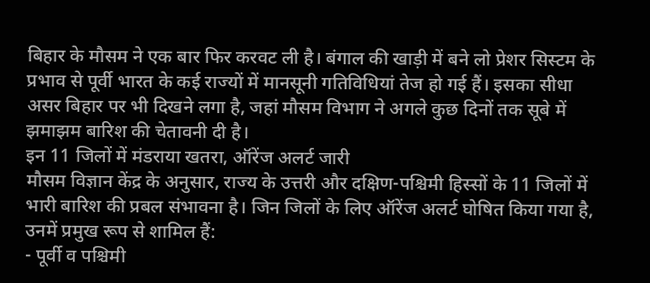बिहार के मौसम ने एक बार फिर करवट ली है। बंगाल की खाड़ी में बने लो प्रेशर सिस्टम के प्रभाव से पूर्वी भारत के कई राज्यों में मानसूनी गतिविधियां तेज हो गई हैं। इसका सीधा असर बिहार पर भी दिखने लगा है, जहां मौसम विभाग ने अगले कुछ दिनों तक सूबे में झमाझम बारिश की चेतावनी दी है।
इन 11 जिलों में मंडराया खतरा, ऑरेंज अलर्ट जारी
मौसम विज्ञान केंद्र के अनुसार, राज्य के उत्तरी और दक्षिण-पश्चिमी हिस्सों के 11 जिलों में भारी बारिश की प्रबल संभावना है। जिन जिलों के लिए ऑरेंज अलर्ट घोषित किया गया है, उनमें प्रमुख रूप से शामिल हैं:
- पूर्वी व पश्चिमी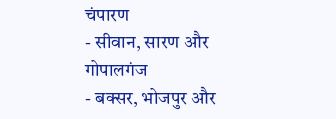चंपारण
- सीवान, सारण और गोपालगंज
- बक्सर, भोजपुर और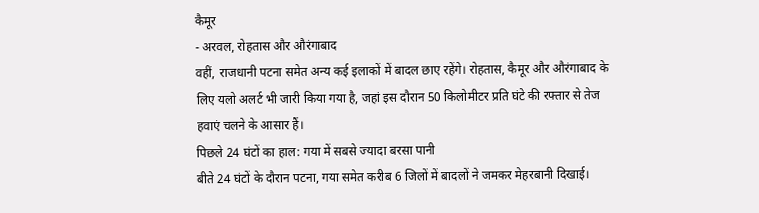कैमूर
- अरवल, रोहतास और औरंगाबाद
वहीं, राजधानी पटना समेत अन्य कई इलाकों में बादल छाए रहेंगे। रोहतास, कैमूर और औरंगाबाद के लिए यलो अलर्ट भी जारी किया गया है, जहां इस दौरान 50 किलोमीटर प्रति घंटे की रफ्तार से तेज हवाएं चलने के आसार हैं।
पिछले 24 घंटों का हाल: गया में सबसे ज्यादा बरसा पानी
बीते 24 घंटों के दौरान पटना, गया समेत करीब 6 जिलों में बादलों ने जमकर मेहरबानी दिखाई।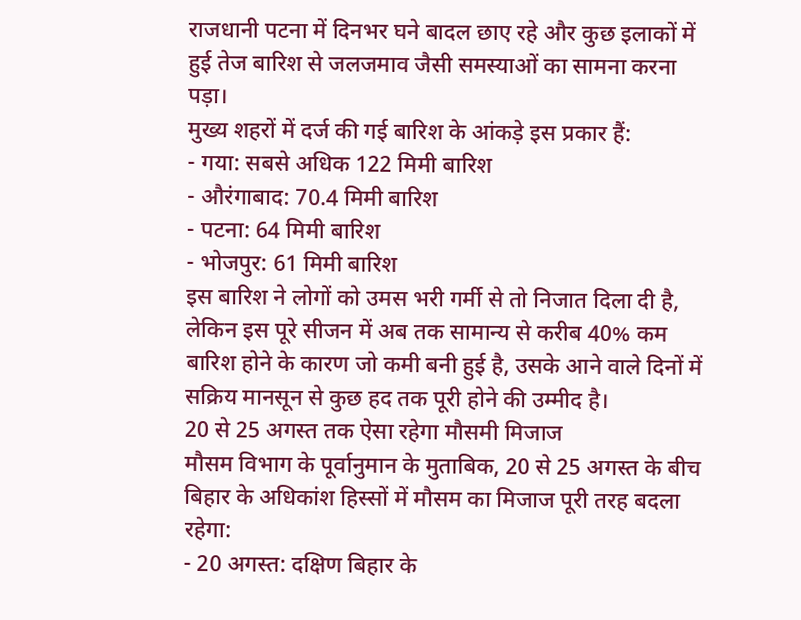राजधानी पटना में दिनभर घने बादल छाए रहे और कुछ इलाकों में हुई तेज बारिश से जलजमाव जैसी समस्याओं का सामना करना पड़ा।
मुख्य शहरों में दर्ज की गई बारिश के आंकड़े इस प्रकार हैं:
- गया: सबसे अधिक 122 मिमी बारिश
- औरंगाबाद: 70.4 मिमी बारिश
- पटना: 64 मिमी बारिश
- भोजपुर: 61 मिमी बारिश
इस बारिश ने लोगों को उमस भरी गर्मी से तो निजात दिला दी है, लेकिन इस पूरे सीजन में अब तक सामान्य से करीब 40% कम बारिश होने के कारण जो कमी बनी हुई है, उसके आने वाले दिनों में सक्रिय मानसून से कुछ हद तक पूरी होने की उम्मीद है।
20 से 25 अगस्त तक ऐसा रहेगा मौसमी मिजाज
मौसम विभाग के पूर्वानुमान के मुताबिक, 20 से 25 अगस्त के बीच बिहार के अधिकांश हिस्सों में मौसम का मिजाज पूरी तरह बदला रहेगा:
- 20 अगस्त: दक्षिण बिहार के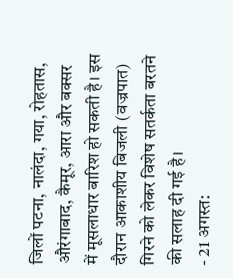जिलों पटना, नालंदा, गया, रोहतास, औरंगाबाद, कैमूर, आरा और बक्सर में मूसलाधार बारिश हो सकती है। इस दौरान आकाशीय बिजली (वज्रपात) गिरने को लेकर विशेष सतर्कता बरतने की सलाह दी गई है।
- 21 अगस्त: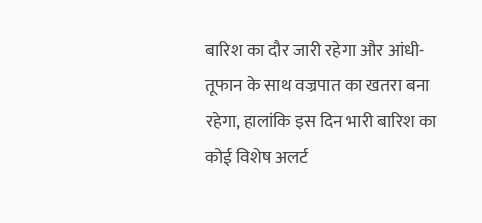बारिश का दौर जारी रहेगा और आंधी-तूफान के साथ वज्रपात का खतरा बना रहेगा, हालांकि इस दिन भारी बारिश का कोई विशेष अलर्ट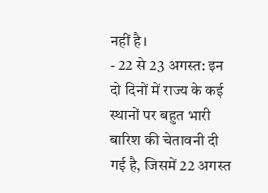नहीं है।
- 22 से 23 अगस्त: इन दो दिनों में राज्य के कई स्थानों पर बहुत भारी बारिश की चेतावनी दी गई है, जिसमें 22 अगस्त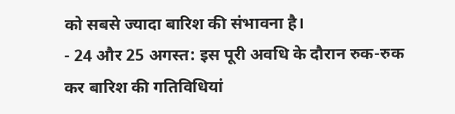को सबसे ज्यादा बारिश की संभावना है।
- 24 और 25 अगस्त: इस पूरी अवधि के दौरान रुक-रुक कर बारिश की गतिविधियां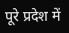पूरे प्रदेश में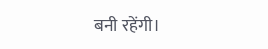बनी रहेंगी।